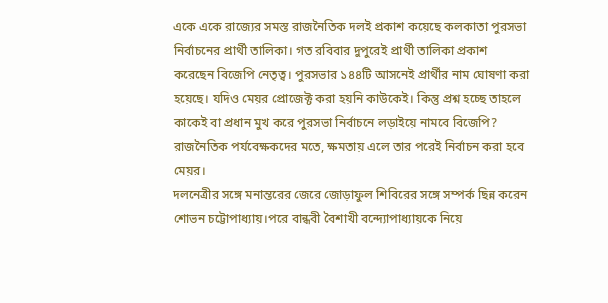একে একে রাজ্যের সমস্ত রাজনৈতিক দলই প্রকাশ কয়েছে কলকাতা পুরসভা নির্বাচনের প্রার্থী তালিকা। গত রবিবার দুপুরেই প্রার্থী তালিকা প্রকাশ করেছেন বিজেপি নেতৃত্ব। পুরসভার ১৪৪টি আসনেই প্রার্থীর নাম ঘোষণা করা হয়েছে। যদিও মেয়র প্রোজেক্ট করা হয়নি কাউকেই। কিন্তু প্রশ্ন হচ্ছে তাহলে কাকেই বা প্রধান মুখ করে পুরসভা নির্বাচনে লড়াইয়ে নামবে বিজেপি? রাজনৈতিক পর্যবেক্ষকদের মতে, ক্ষমতায় এলে তার পরেই নির্বাচন করা হবে মেয়র।
দলনেত্রীর সঙ্গে মনান্তরের জেরে জোড়াফুল শিবিরের সঙ্গে সম্পর্ক ছিন্ন করেন শোভন চট্টোপাধ্যায়।পরে বান্ধবী বৈশাখী বন্দ্যোপাধ্যায়কে নিয়ে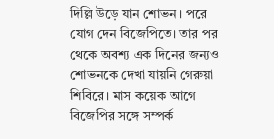দিল্লি উড়ে যান শোভন। পরে যোগ দেন বিজেপিতে। তার পর থেকে অবশ্য এক দিনের জন্যও শোভনকে দেখা যায়নি গেরুয়া শিবিরে। মাস কয়েক আগে বিজেপির সঙ্গে সম্পর্ক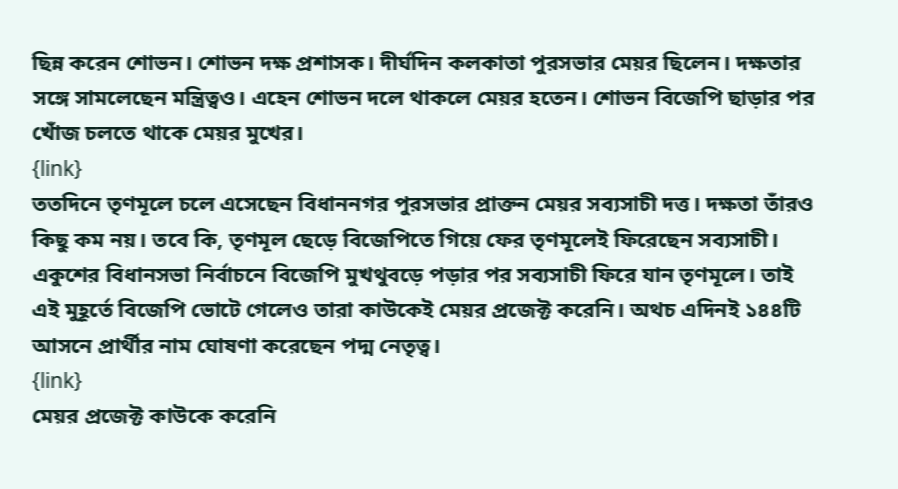ছিন্ন করেন শোভন। শোভন দক্ষ প্রশাসক। দীর্ঘদিন কলকাতা পুরসভার মেয়র ছিলেন। দক্ষতার সঙ্গে সামলেছেন মন্ত্রিত্বও। এহেন শোভন দলে থাকলে মেয়র হতেন। শোভন বিজেপি ছাড়ার পর খোঁজ চলতে থাকে মেয়র মুখের।
{link}
ততদিনে তৃণমূলে চলে এসেছেন বিধাননগর পুরসভার প্রাক্তন মেয়র সব্যসাচী দত্ত। দক্ষতা তাঁরও কিছু কম নয়। তবে কি, তৃণমূল ছেড়ে বিজেপিতে গিয়ে ফের তৃণমূলেই ফিরেছেন সব্যসাচী। একুশের বিধানসভা নির্বাচনে বিজেপি মুখথুবড়ে পড়ার পর সব্যসাচী ফিরে যান তৃণমূলে। তাই এই মুহূর্তে বিজেপি ভোটে গেলেও তারা কাউকেই মেয়র প্রজেক্ট করেনি। অথচ এদিনই ১৪৪টি আসনে প্রার্থীর নাম ঘোষণা করেছেন পদ্ম নেতৃত্ব।
{link}
মেয়র প্রজেক্ট কাউকে করেনি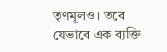তৃণমূলও। তবে যেভাবে এক ব্যক্তি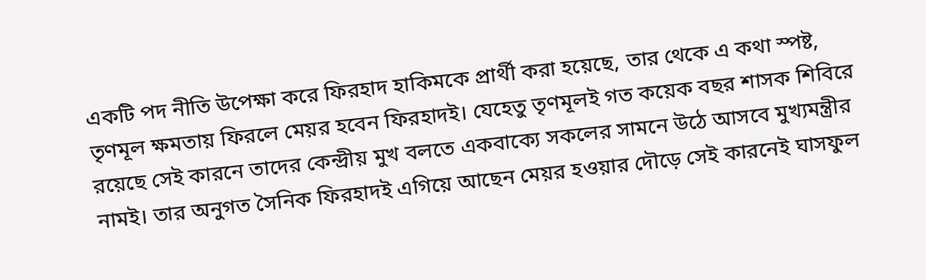একটি পদ নীতি উপেক্ষা করে ফিরহাদ হাকিমকে প্রার্থী করা হয়েছে, তার থেকে এ কথা স্পষ্ট, তৃণমূল ক্ষমতায় ফিরলে মেয়র হবেন ফিরহাদই। যেহেতু তৃণমূলই গত কয়েক বছর শাসক শিবিরে রয়েছে সেই কারনে তাদের কেন্দ্রীয় মুখ বলতে একবাক্যে সকলের সামনে উঠে আসবে মুখ্যমন্ত্রীর নামই। তার অনুগত সৈনিক ফিরহাদই এগিয়ে আছেন মেয়র হওয়ার দৌড়ে সেই কারনেই ঘাসফুল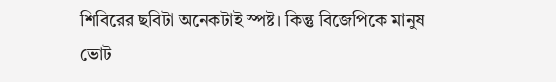শিবিরের ছবিটা অনেকটাই স্পষ্ট। কিন্তু বিজেপিকে মানুষ ভোট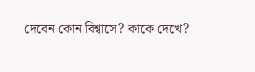দেবেন কোন বিশ্বাসে? কাকে দেখে?